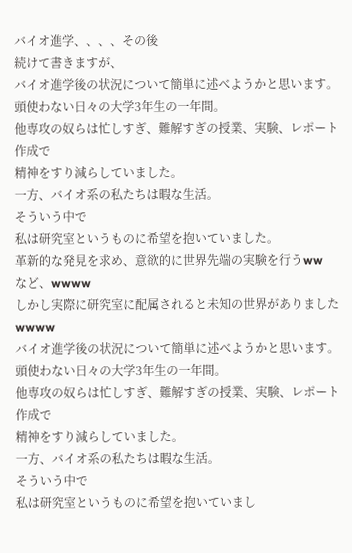バイオ進学、、、、その後
続けて書きますが、
バイオ進学後の状況について簡単に述べようかと思います。
頭使わない日々の大学3年生の一年間。
他専攻の奴らは忙しすぎ、難解すぎの授業、実験、レポート作成で
精神をすり減らしていました。
一方、バイオ系の私たちは暇な生活。
そういう中で
私は研究室というものに希望を抱いていました。
革新的な発見を求め、意欲的に世界先端の実験を行うww
など、wwww
しかし実際に研究室に配属されると未知の世界がありましたwwww
バイオ進学後の状況について簡単に述べようかと思います。
頭使わない日々の大学3年生の一年間。
他専攻の奴らは忙しすぎ、難解すぎの授業、実験、レポート作成で
精神をすり減らしていました。
一方、バイオ系の私たちは暇な生活。
そういう中で
私は研究室というものに希望を抱いていまし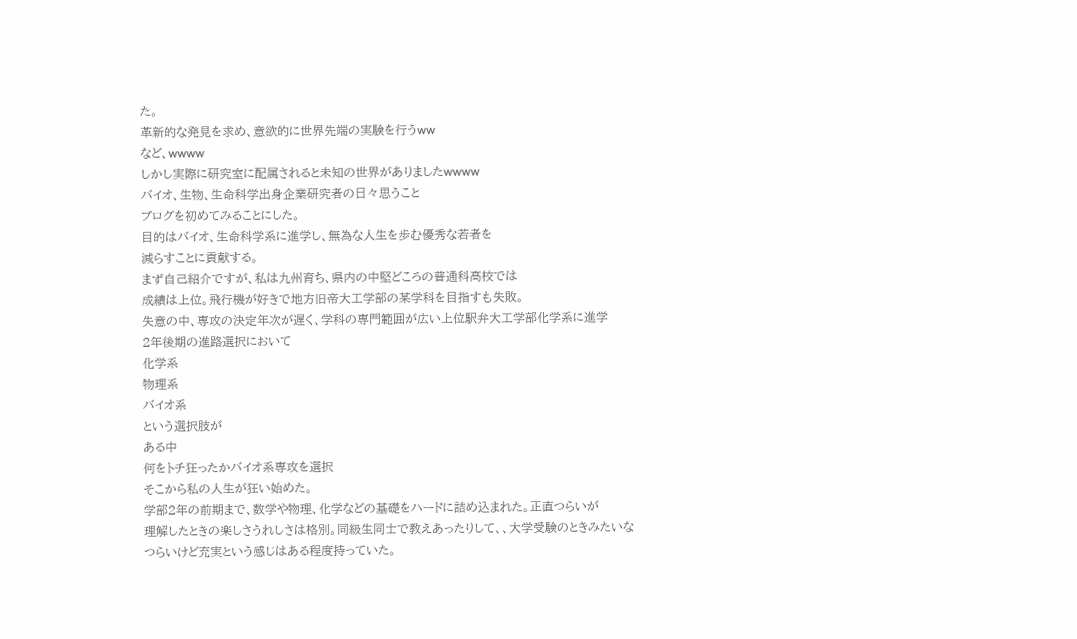た。
革新的な発見を求め、意欲的に世界先端の実験を行うww
など、wwww
しかし実際に研究室に配属されると未知の世界がありましたwwww
バイオ、生物、生命科学出身企業研究者の日々思うこと
ブログを初めてみることにした。
目的はバイオ、生命科学系に進学し、無為な人生を歩む優秀な若者を
減らすことに貢献する。
まず自己紹介ですが、私は九州育ち、県内の中堅どころの普通科高校では
成績は上位。飛行機が好きで地方旧帝大工学部の某学科を目指すも失敗。
失意の中、専攻の決定年次が遅く、学科の専門範囲が広い上位駅弁大工学部化学系に進学
2年後期の進路選択において
化学系
物理系
バイオ系
という選択肢が
ある中
何をトチ狂ったかバイオ系専攻を選択
そこから私の人生が狂い始めた。
学部2年の前期まで、数学や物理、化学などの基礎をハードに詰め込まれた。正直つらいが
理解したときの楽しさうれしさは格別。同級生同士で教えあったりして、、大学受験のときみたいな
つらいけど充実という感じはある程度持っていた。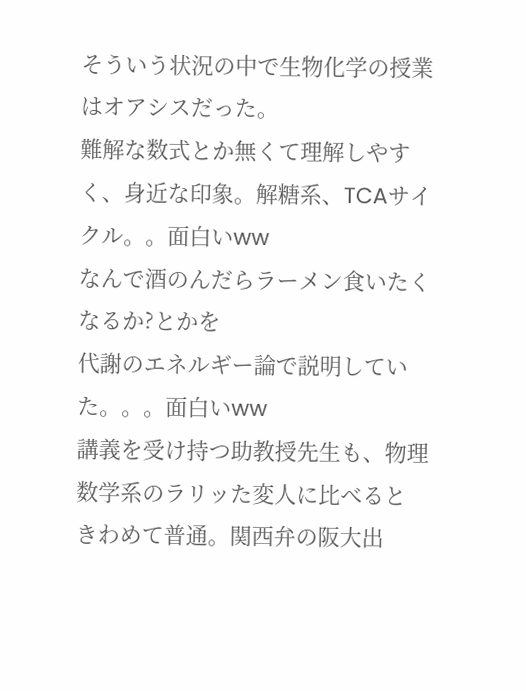そういう状況の中で生物化学の授業はオアシスだった。
難解な数式とか無くて理解しやすく、身近な印象。解糖系、TCAサイクル。。面白いww
なんで酒のんだらラーメン食いたくなるか?とかを
代謝のエネルギー論で説明していた。。。面白いww
講義を受け持つ助教授先生も、物理数学系のラリッた変人に比べると
きわめて普通。関西弁の阪大出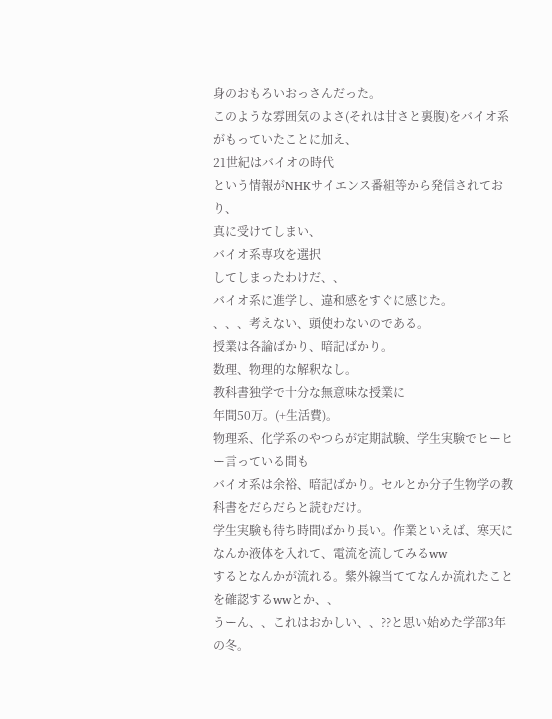身のおもろいおっさんだった。
このような雰囲気のよさ(それは甘さと裏腹)をバイオ系がもっていたことに加え、
21世紀はバイオの時代
という情報がNHKサイエンス番組等から発信されており、
真に受けてしまい、
バイオ系専攻を選択
してしまったわけだ、、
バイオ系に進学し、違和感をすぐに感じた。
、、、考えない、頭使わないのである。
授業は各論ばかり、暗記ばかり。
数理、物理的な解釈なし。
教科書独学で十分な無意味な授業に
年間50万。(+生活費)。
物理系、化学系のやつらが定期試験、学生実験でヒーヒー言っている間も
バイオ系は余裕、暗記ばかり。セルとか分子生物学の教科書をだらだらと読むだけ。
学生実験も待ち時間ばかり長い。作業といえば、寒天になんか液体を入れて、電流を流してみるww
するとなんかが流れる。紫外線当ててなんか流れたことを確認するwwとか、、
うーん、、これはおかしい、、??と思い始めた学部3年の冬。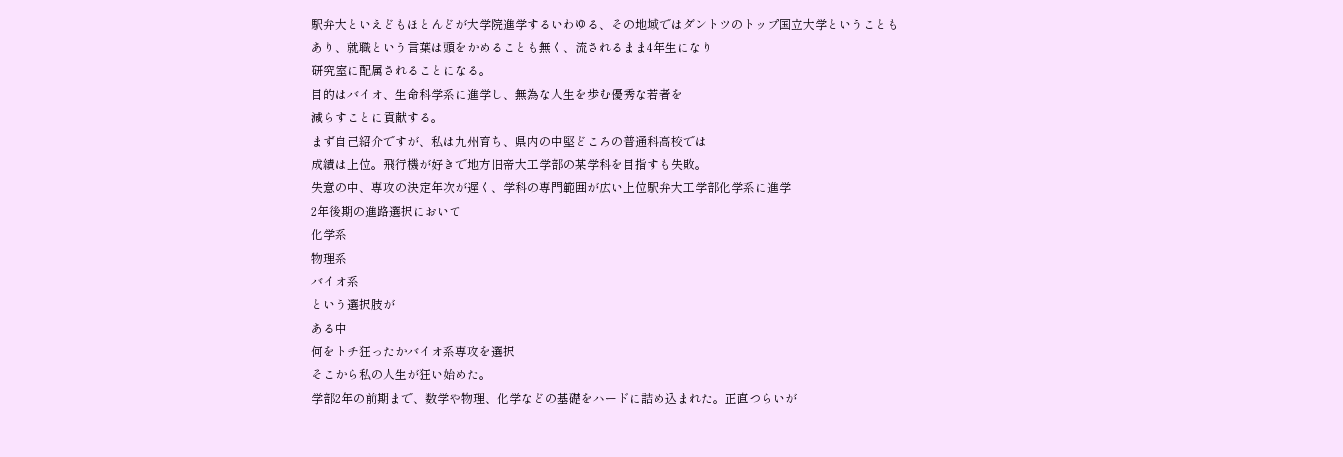駅弁大といえどもほとんどが大学院進学するいわゆる、その地域ではダントツのトップ国立大学ということも
あり、就職という言葉は頭をかめることも無く、流されるまま4年生になり
研究室に配属されることになる。
目的はバイオ、生命科学系に進学し、無為な人生を歩む優秀な若者を
減らすことに貢献する。
まず自己紹介ですが、私は九州育ち、県内の中堅どころの普通科高校では
成績は上位。飛行機が好きで地方旧帝大工学部の某学科を目指すも失敗。
失意の中、専攻の決定年次が遅く、学科の専門範囲が広い上位駅弁大工学部化学系に進学
2年後期の進路選択において
化学系
物理系
バイオ系
という選択肢が
ある中
何をトチ狂ったかバイオ系専攻を選択
そこから私の人生が狂い始めた。
学部2年の前期まで、数学や物理、化学などの基礎をハードに詰め込まれた。正直つらいが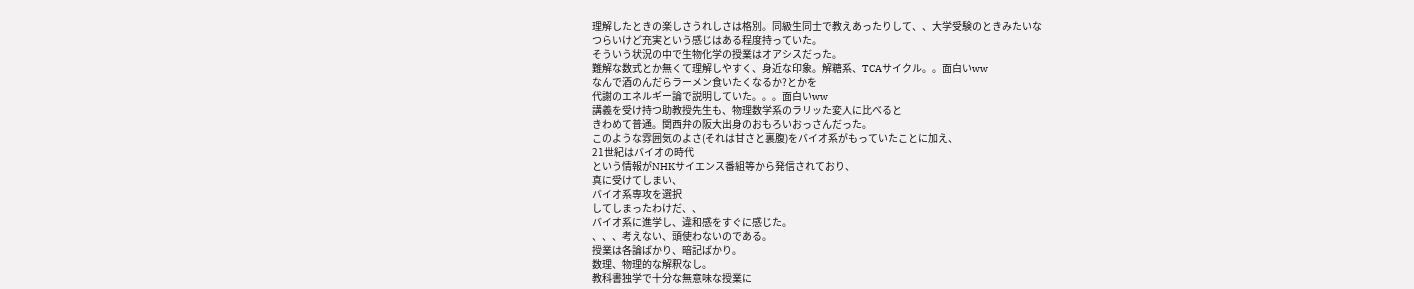理解したときの楽しさうれしさは格別。同級生同士で教えあったりして、、大学受験のときみたいな
つらいけど充実という感じはある程度持っていた。
そういう状況の中で生物化学の授業はオアシスだった。
難解な数式とか無くて理解しやすく、身近な印象。解糖系、TCAサイクル。。面白いww
なんで酒のんだらラーメン食いたくなるか?とかを
代謝のエネルギー論で説明していた。。。面白いww
講義を受け持つ助教授先生も、物理数学系のラリッた変人に比べると
きわめて普通。関西弁の阪大出身のおもろいおっさんだった。
このような雰囲気のよさ(それは甘さと裏腹)をバイオ系がもっていたことに加え、
21世紀はバイオの時代
という情報がNHKサイエンス番組等から発信されており、
真に受けてしまい、
バイオ系専攻を選択
してしまったわけだ、、
バイオ系に進学し、違和感をすぐに感じた。
、、、考えない、頭使わないのである。
授業は各論ばかり、暗記ばかり。
数理、物理的な解釈なし。
教科書独学で十分な無意味な授業に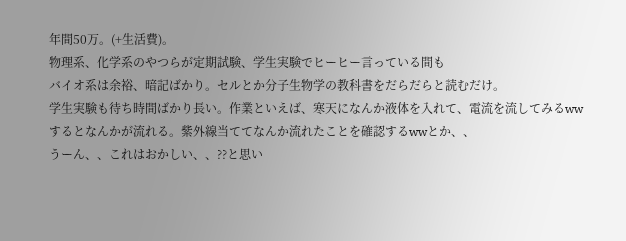年間50万。(+生活費)。
物理系、化学系のやつらが定期試験、学生実験でヒーヒー言っている間も
バイオ系は余裕、暗記ばかり。セルとか分子生物学の教科書をだらだらと読むだけ。
学生実験も待ち時間ばかり長い。作業といえば、寒天になんか液体を入れて、電流を流してみるww
するとなんかが流れる。紫外線当ててなんか流れたことを確認するwwとか、、
うーん、、これはおかしい、、??と思い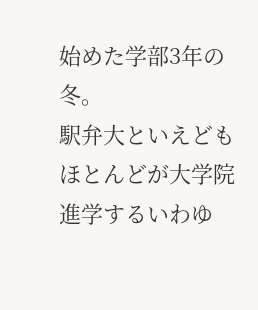始めた学部3年の冬。
駅弁大といえどもほとんどが大学院進学するいわゆ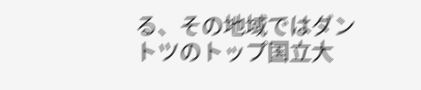る、その地域ではダントツのトップ国立大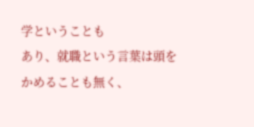学ということも
あり、就職という言葉は頭をかめることも無く、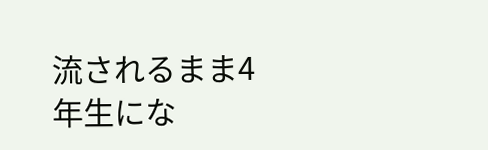流されるまま4年生にな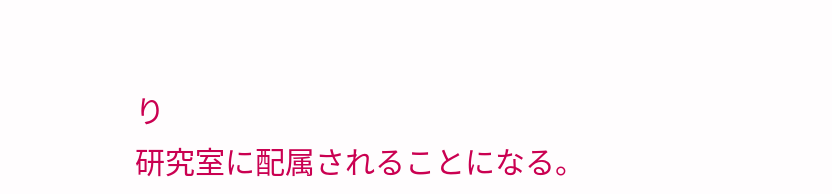り
研究室に配属されることになる。